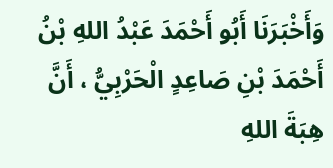وَأَخْبَرَنَا أَبُو أَحْمَدَ عَبْدُ اللهِ بْنُ أَحْمَدَ بْنِ صَاعِدٍ الْحَرْبِيُّ ، أَنَّ هِبَةَ اللهِ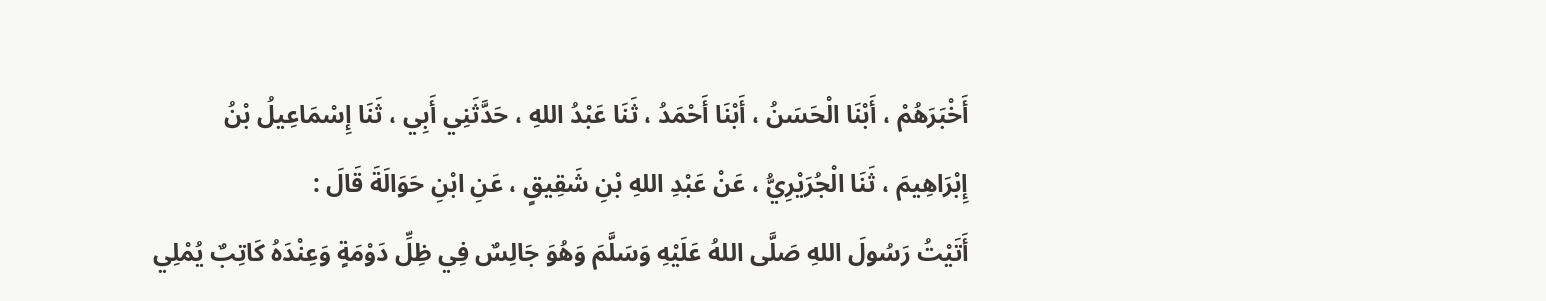أَخْبَرَهُمْ ، أَبْنَا الْحَسَنُ ، أَبْنَا أَحْمَدُ ، ثَنَا عَبْدُ اللهِ ، حَدَّثَنِي أَبِي ، ثَنَا إِسْمَاعِيلُ بْنُ إِبْرَاهِيمَ ، ثَنَا الْجُرَيْرِيُّ ، عَنْ عَبْدِ اللهِ بْنِ شَقِيقٍ ، عَنِ ابْنِ حَوَالَةَ قَالَ :
أَتَيْتُ رَسُولَ اللهِ صَلَّى اللهُ عَلَيْهِ وَسَلَّمَ وَهُوَ جَالِسٌ فِي ظِلِّ دَوْمَةٍ وَعِنْدَهُ كَاتِبٌ يُمْلِي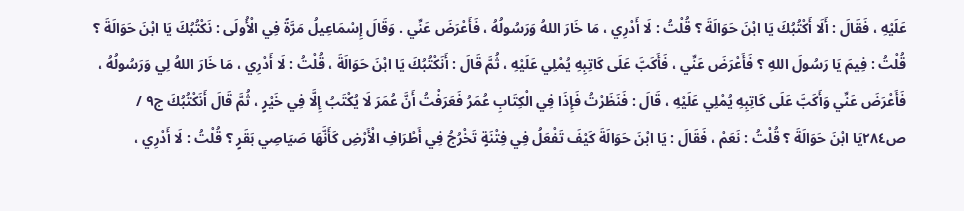عَلَيْهِ ، فَقَالَ : أَلَا أَكْتُبُكَ يَا ابْنَ حَوَالَةَ ؟ قُلْتُ : لَا أَدْرِي ، مَا خَارَ اللهُ وَرَسُولُهُ ، فَأَعْرَضَ عَنِّي . وَقَالَ إِسْمَاعِيلُ مَرَّةً فِي الْأُولَى : نَكْتُبُكَ يَا ابْنَ حَوَالَةَ ؟ قُلْتُ : فِيمَ يَا رَسُولَ اللهِ ؟ فَأَعْرَضَ عَنِّي ، فَأَكَبَّ عَلَى كَاتِبِهِ يُمْلِي عَلَيْهِ ، ثُمَّ قَالَ : أَنَكْتُبُكَ يَا ابْنَ حَوَالَةَ ، قُلْتُ : لَا أَدْرِي ، مَا خَارَ اللهُ لِي وَرَسُولُهُ ، فَأَعْرَضَ عَنِّي وَأَكَبَّ عَلَى كَاتِبِهِ يُمْلِي عَلَيْهِ ، قَالَ : فَنَظَرْتُ فَإِذَا فِي الْكِتَابِ عُمَرُ فَعَرَفْتُ أَنَّ عُمَرَ لَا يُكْتَبُ إِلَّا فِي خَيْرٍ ، ثُمَّ قَالَ أَنَكْتُبُكَ ج٩ / ص٢٨٤يَا ابْنَ حَوَالَةَ ؟ قُلْتُ : نَعَمْ ، فَقَالَ : يَا ابْنَ حَوَالَةَ كَيْفَ تَفْعَلُ فِي فِتْنَةٍ تَخْرُجُ فِي أَطْرَافِ الْأَرْضِ كَأَنَّهَا صَيَاصِي بَقَرٍ ؟ قُلْتُ : لَا أَدْرِي ،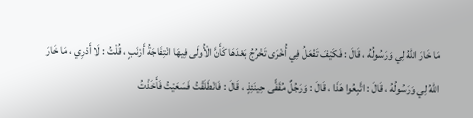مَا خَارَ اللهُ لِي وَرَسُولُهُ ، قَالَ : فَكَيْفَ تَفْعَلُ فِي أُخْرَى تَخْرُجُ بَعْدَهَا كَأَنَّ الْأُولَى فِيهَا انْتِفَاجَةُ أَرْنَبٍ ، قُلْتُ : لَا أَدْرِي ، مَا خَارَ اللهُ لِي وَرَسُولُهُ ، قَالَ : اتَّبِعُوا هَذَا ، قَالَ : وَرَجُلٌ مُقَفًّى حِينَئِذٍ ، قَالَ : فَانْطَلَقْتُ فَسَعَيْتُ فَأَخَذْتُ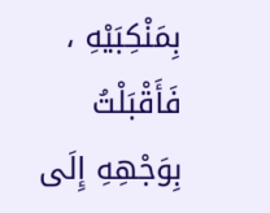بِمَنْكِبَيْهِ ، فَأَقْبَلْتُ بِوَجْهِهِ إِلَى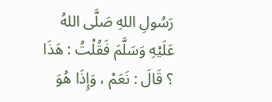رَسُولِ اللهِ صَلَّى اللهُ عَلَيْهِ وَسَلَّمَ فَقُلْتُ : هَذَا ؟ قَالَ : نَعَمْ ، وَإِذَا هُوَ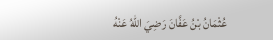عُثْمَانُ بْنُ عَفَّانَ رَضِيَ اللهُ عَنْهُ